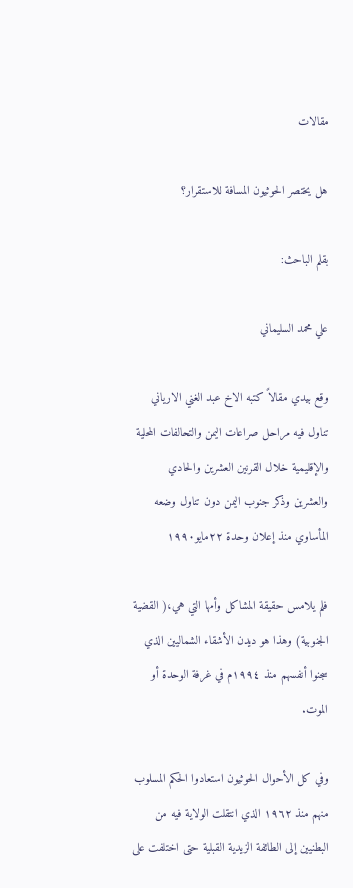مقالات

هل يختصر الحوثيون المسافة للاستقرار؟

بقلم الباحث:

علي محمد السليماني

وقع بيدي مقالاً كتبه الاخ عبد الغني الارياني تناول فيه مراحل صراعات اليمن والتحالفات المحلية والإقليمية خلال القرنين العشرين والحادي والعشرين وذكر جنوب اليمن دون تناول وضعه المأساوي منذ إعلان وحدة ٢٢مايو١٩٩٠

فلم يلامس حقيقة المشاكل وأمها التي هي،( القضية الجنوبية) وهذا هو ديدن الأشقاء الشماليين الذي سجنوا أنفسهم منذ ١٩٩٤م في غرفة الوحدة أو الموت.

وفي كل الأحوال الحوثيون استعادوا الحكم المسلوب منهم منذ ١٩٦٢ الذي انتقلت الولاية فيه من البطنيين إلى الطائفة الزيدية القبلية حتى اختلفت على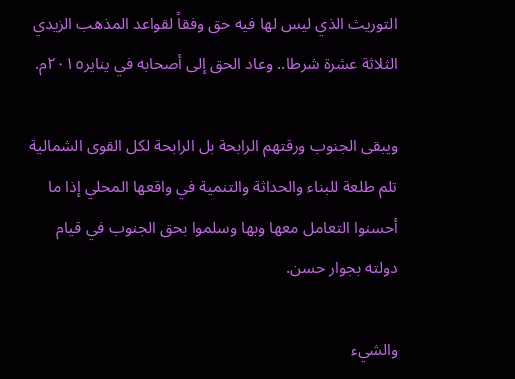التوريث الذي ليس لها فيه حق وفقاً لقواعد المذهب الزيدي الثلاثة عشرة شرطا.. وعاد الحق إلى أصحابه في يناير٢٠١٥م.

ويبقى الجنوب ورقتهم الرابحة بل الرابحة لكل القوى الشمالية تلم طلعة للبناء والحداثة والتنمية في واقعها المحلي إذا ما أحسنوا التعامل معها وبها وسلموا بحق الجنوب في قيام دولته بجوار حسن.

والشيء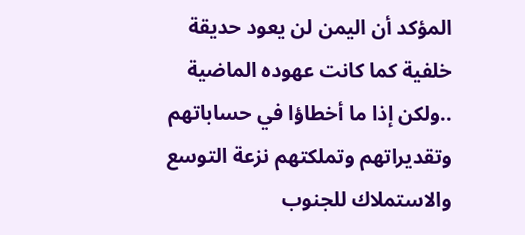المؤكد أن اليمن لن يعود حديقة خلفية كما كانت عهوده الماضية ..ولكن إذا ما أخطاؤا في حساباتهم وتقديراتهم وتملكتهم نزعة التوسع والاستملاك للجنوب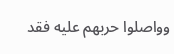وواصلوا حربهم عليه فقد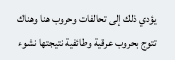يؤدي ذلك إلى تحالفات وحروب هنا وهناك تتوج بحروب عرقية وطائفية نتيجتها نشوء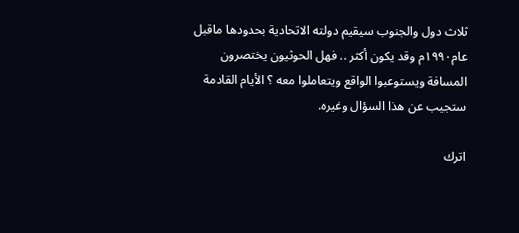ثلاث دول والجنوب سيقيم دولته الاتحادية بحدودها ماقبل عام١٩٩٠م وقد يكون أكثر .. فهل الحوثيون يختصرون المسافة ويستوعبوا الواقع ويتعاملوا معه ؟ الأيام القادمة ستجيب عن هذا السؤال وغيره.

اترك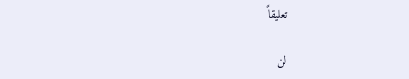تعليقاً

لن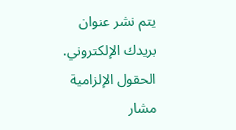يتم نشر عنوان بريدك الإلكتروني. الحقول الإلزامية مشار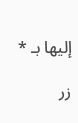إليها بـ *

زر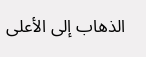الذهاب إلى الأعلى